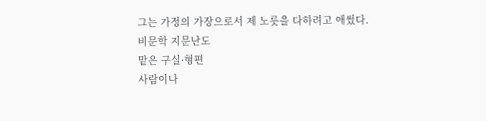그는 가정의 가장으로서 제 노릇을 다하려고 애썼다.
비문학 지문난도
맡은 구실·형편
사람이나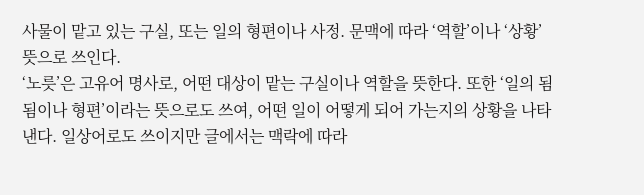사물이 맡고 있는 구실, 또는 일의 형편이나 사정. 문맥에 따라 ‘역할’이나 ‘상황’ 뜻으로 쓰인다.
‘노릇’은 고유어 명사로, 어떤 대상이 맡는 구실이나 역할을 뜻한다. 또한 ‘일의 됨됨이나 형편’이라는 뜻으로도 쓰여, 어떤 일이 어떻게 되어 가는지의 상황을 나타낸다. 일상어로도 쓰이지만 글에서는 맥락에 따라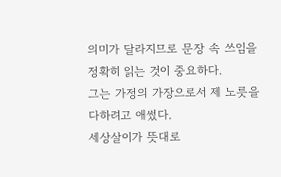의미가 달라지므로 문장 속 쓰임을 정확히 읽는 것이 중요하다.
그는 가정의 가장으로서 제 노릇을 다하려고 애썼다.
세상살이가 뜻대로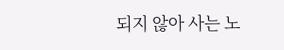되지 않아 사는 노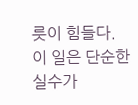릇이 힘들다.
이 일은 단순한 실수가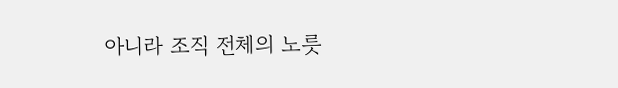아니라 조직 전체의 노릇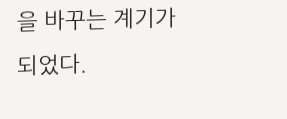을 바꾸는 계기가 되었다.